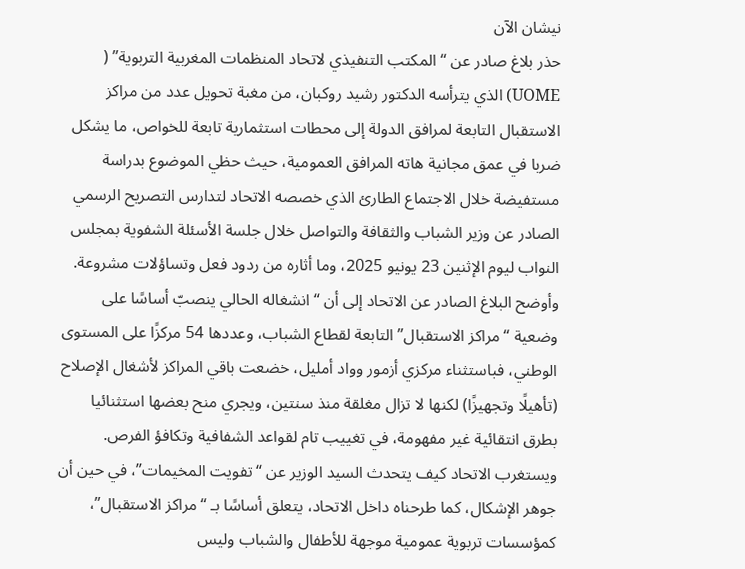نيشان الآن
حذر بلاغ صادر عن “المكتب التنفيذي لاتحاد المنظمات المغربية التربوية” ( UOME) الذي يترأسه الدكتور رشيد روكبان، من مغبة تحويل عدد من مراكز الاستقبال التابعة لمرافق الدولة إلى محطات استثمارية تابعة للخواص، ما يشكل ضربا في عمق مجانية هاته المرافق العمومية، حيث حظي الموضوع بدراسة مستفيضة خلال الاجتماع الطارئ الذي خصصه الاتحاد لتدارس التصريح الرسمي الصادر عن وزير الشباب والثقافة والتواصل خلال جلسة الأسئلة الشفوية بمجلس النواب ليوم الإثنين 23 يونيو 2025، وما أثاره من ردود فعل وتساؤلات مشروعة.
وأوضح البلاغ الصادر عن الاتحاد إلى أن “انشغاله الحالي ينصبّ أساسًا على وضعية “مراكز الاستقبال” التابعة لقطاع الشباب، وعددها 54 مركزًا على المستوى الوطني، فباستثناء مركزي أزمور وواد أمليل، خضعت باقي المراكز لأشغال الإصلاح (تأهيلًا وتجهيزًا) لكنها لا تزال مغلقة منذ سنتين، ويجري منح بعضها استثنائيا بطرق انتقائية غير مفهومة، في تغييب تام لقواعد الشفافية وتكافؤ الفرص. ويستغرب الاتحاد كيف يتحدث السيد الوزير عن “تفويت المخيمات”، في حين أن جوهر الإشكال، كما طرحناه داخل الاتحاد، يتعلق أساسًا بـ “مراكز الاستقبال”، كمؤسسات تربوية عمومية موجهة للأطفال والشباب وليس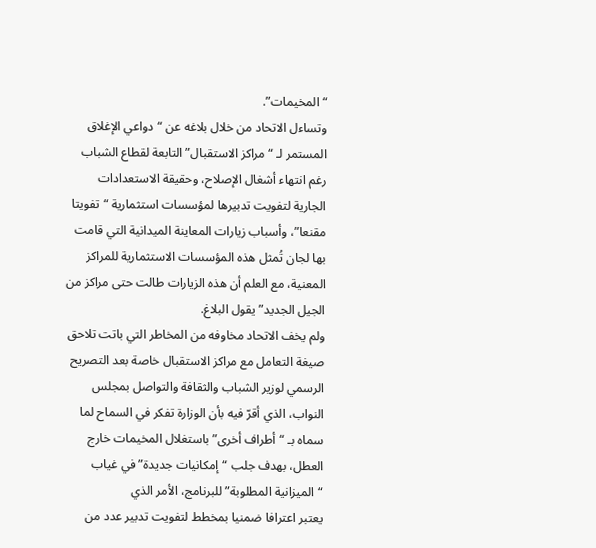“المخيمات”.
وتساءل الاتحاد من خلال بلاغه عن “دواعي الإغلاق المستمر لـ “مراكز الاستقبال” التابعة لقطاع الشباب رغم انتهاء أشغال الإصلاح، وحقيقة الاستعدادات الجارية لتفويت تدبيرها لمؤسسات استثمارية “تفويتا مقنعا”، وأسباب زيارات المعاينة الميدانية التي قامت بها لجان تُمثل هذه المؤسسات الاستثمارية للمراكز المعنية، مع العلم أن هذه الزيارات طالت حتى مراكز من الجيل الجديد” يقول البلاغ.
ولم يخف الاتحاد مخاوفه من المخاطر التي باتت تلاحق صيغة التعامل مع مراكز الاستقبال خاصة بعد التصريح الرسمي لوزير الشباب والثقافة والتواصل بمجلس النواب، الذي أقرّ فيه بأن الوزارة تفكر في السماح لما سماه بـ “أطراف أخرى” باستغلال المخيمات خارج العطل، بهدف جلب “إمكانيات جديدة” في غياب “الميزانية المطلوبة” للبرنامج، الأمر الذي
يعتبر اعترافا ضمنيا بمخطط لتفويت تدبير عدد من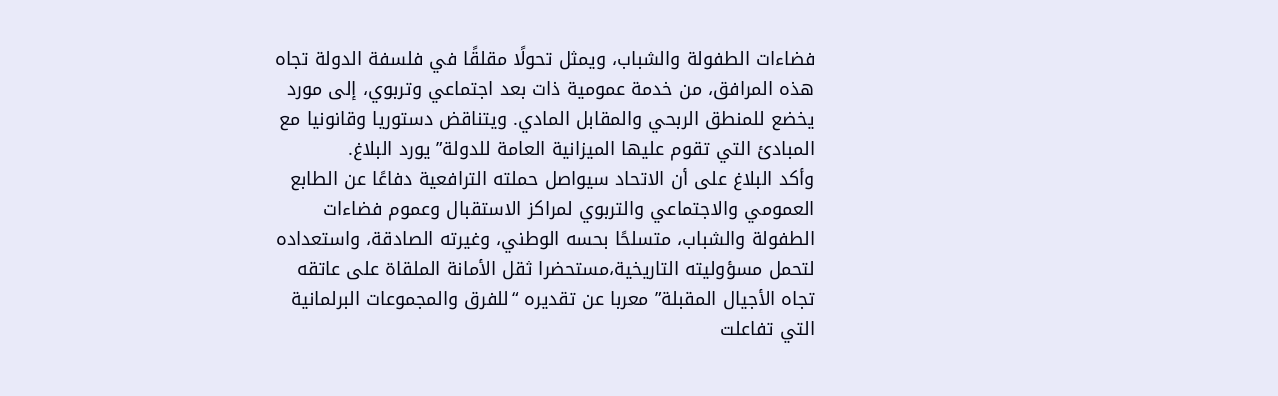فضاءات الطفولة والشباب، ويمثل تحولًا مقلقًا في فلسفة الدولة تجاه هذه المرافق، من خدمة عمومية ذات بعد اجتماعي وتربوي، إلى مورد يخضع للمنطق الربحي والمقابل المادي. ويتناقض دستوريا وقانونيا مع المبادئ التي تقوم عليها الميزانية العامة للدولة” يورد البلاغ.
وأكد البلاغ على أن الاتحاد سيواصل حملته الترافعية دفاعًا عن الطابع العمومي والاجتماعي والتربوي لمراكز الاستقبال وعموم فضاءات الطفولة والشباب، متسلحًا بحسه الوطني، وغيرته الصادقة، واستعداده لتحمل مسؤوليته التاريخية،مستحضرا ثقل الأمانة الملقاة على عاتقه تجاه الأجيال المقبلة” معربا عن تقديره “للفرق والمجموعات البرلمانية التي تفاعلت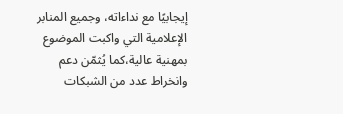إيجابيًا مع نداءاته، وجميع المنابر الإعلامية التي واكبت الموضوع بمهنية عالية،كما يُثمّن دعم وانخراط عدد من الشبكات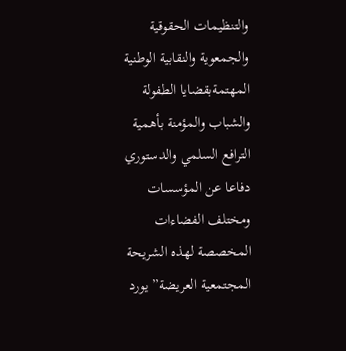والتنظيمات الحقوقية والجمعوية والنقابية الوطنية المهتمةبقضايا الطفولة والشباب والمؤمنة بأهمية الترافع السلمي والدستوري دفاعا عن المؤسسات ومختلف الفضاءات المخصصة لهذه الشريحة المجتمعية العريضة” يورد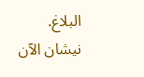البلاغ.
نيشان الآن